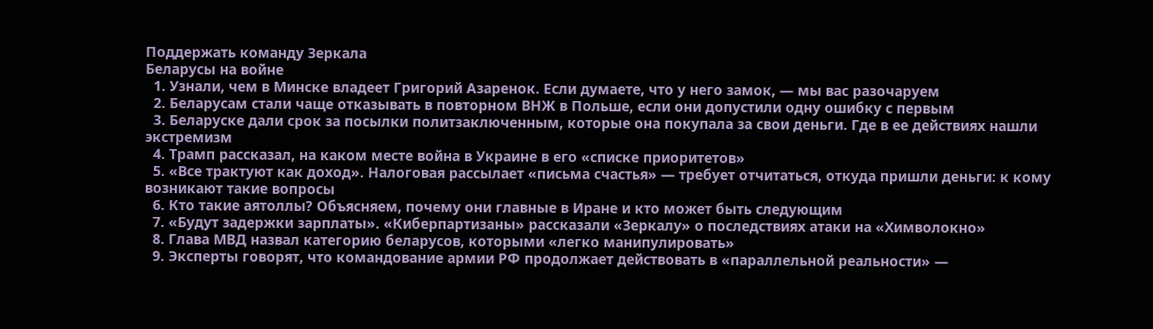Поддержать команду Зеркала
Беларусы на войне
  1. Узнали, чем в Минске владеет Григорий Азаренок. Если думаете, что у него замок, — мы вас разочаруем
  2. Беларусам стали чаще отказывать в повторном ВНЖ в Польше, если они допустили одну ошибку с первым
  3. Беларуске дали срок за посылки политзаключенным, которые она покупала за свои деньги. Где в ее действиях нашли экстремизм
  4. Трамп рассказал, на каком месте война в Украине в его «списке приоритетов»
  5. «Все трактуют как доход». Налоговая рассылает «письма счастья» — требует отчитаться, откуда пришли деньги: к кому возникают такие вопросы
  6. Кто такие аятоллы? Объясняем, почему они главные в Иране и кто может быть следующим
  7. «Будут задержки зарплаты». «Киберпартизаны» рассказали «Зеркалу» о последствиях атаки на «Химволокно»
  8. Глава МВД назвал категорию беларусов, которыми «легко манипулировать»
  9. Эксперты говорят, что командование армии РФ продолжает действовать в «параллельной реальности» —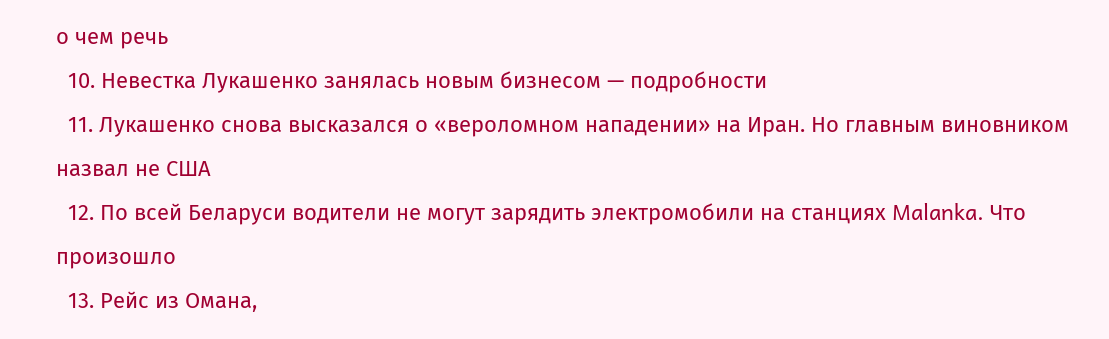о чем речь
  10. Невестка Лукашенко занялась новым бизнесом — подробности
  11. Лукашенко снова высказался о «вероломном нападении» на Иран. Но главным виновником назвал не США
  12. По всей Беларуси водители не могут зарядить электромобили на станциях Malanka. Что произошло
  13. Рейс из Омана,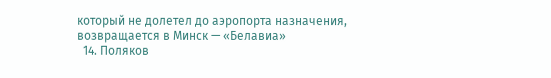который не долетел до аэропорта назначения, возвращается в Минск — «Белавиа»
  14. Поляков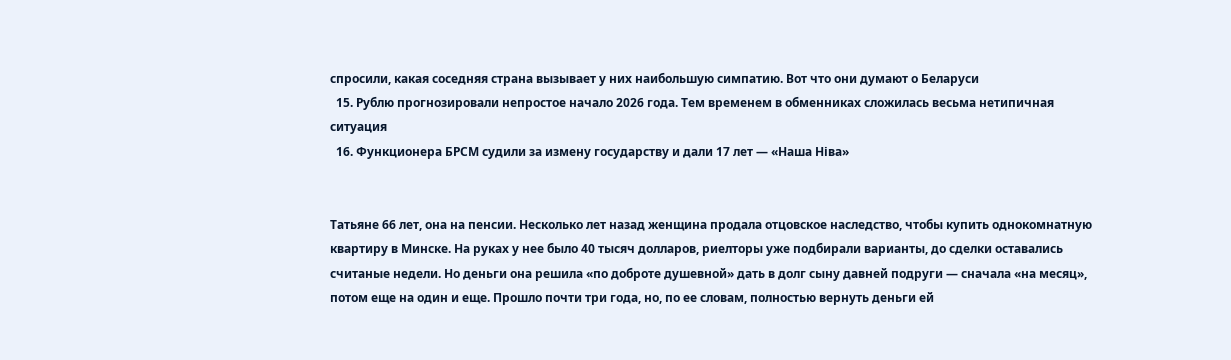спросили, какая соседняя страна вызывает у них наибольшую симпатию. Вот что они думают о Беларуси
  15. Рублю прогнозировали непростое начало 2026 года. Тем временем в обменниках сложилась весьма нетипичная ситуация
  16. Функционера БРСМ судили за измену государству и дали 17 лет — «Наша Ніва»


Татьяне 66 лет, она на пенсии. Несколько лет назад женщина продала отцовское наследство, чтобы купить однокомнатную квартиру в Минске. На руках у нее было 40 тысяч долларов, риелторы уже подбирали варианты, до сделки оставались считаные недели. Но деньги она решила «по доброте душевной» дать в долг сыну давней подруги — сначала «на месяц», потом еще на один и еще. Прошло почти три года, но, по ее словам, полностью вернуть деньги ей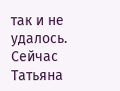так и не удалось. Сейчас Татьяна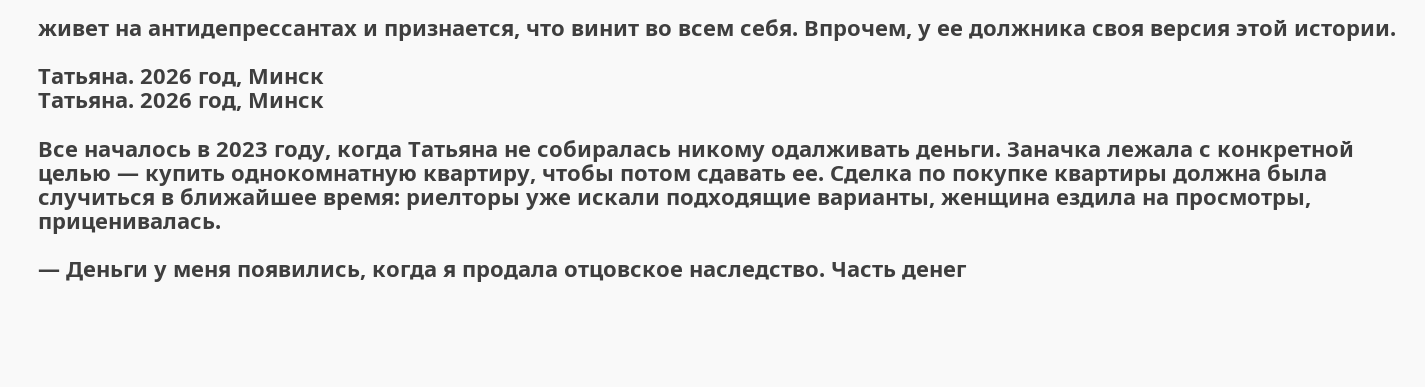живет на антидепрессантах и признается, что винит во всем себя. Впрочем, у ее должника своя версия этой истории.

Татьяна. 2026 год, Минск
Татьяна. 2026 год, Минск

Все началось в 2023 году, когда Татьяна не собиралась никому одалживать деньги. Заначка лежала с конкретной целью — купить однокомнатную квартиру, чтобы потом сдавать ее. Сделка по покупке квартиры должна была случиться в ближайшее время: риелторы уже искали подходящие варианты, женщина ездила на просмотры, приценивалась.

— Деньги у меня появились, когда я продала отцовское наследство. Часть денег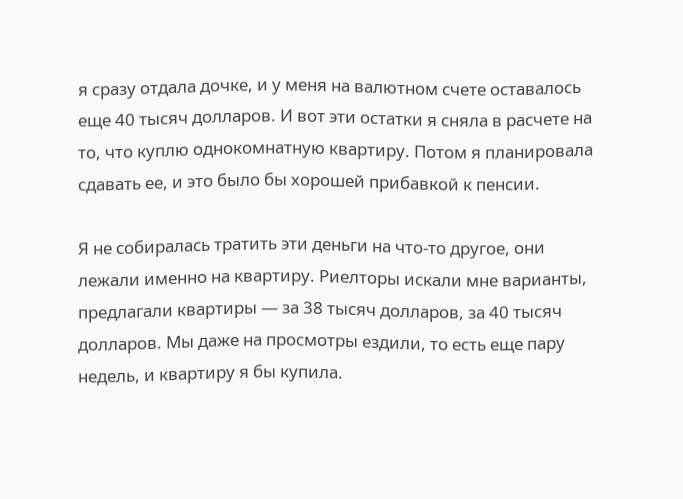я сразу отдала дочке, и у меня на валютном счете оставалось еще 40 тысяч долларов. И вот эти остатки я сняла в расчете на то, что куплю однокомнатную квартиру. Потом я планировала сдавать ее, и это было бы хорошей прибавкой к пенсии.

Я не собиралась тратить эти деньги на что-то другое, они лежали именно на квартиру. Риелторы искали мне варианты, предлагали квартиры — за 38 тысяч долларов, за 40 тысяч долларов. Мы даже на просмотры ездили, то есть еще пару недель, и квартиру я бы купила.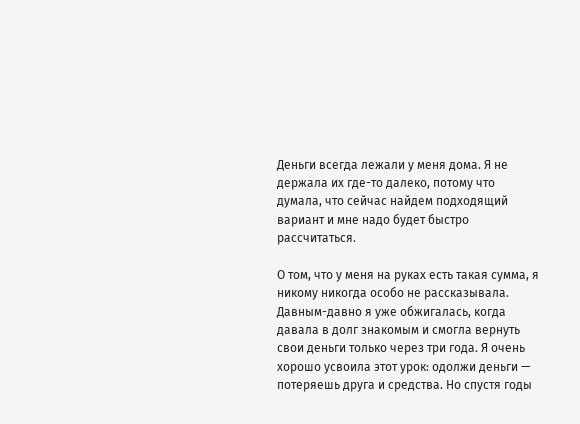Деньги всегда лежали у меня дома. Я не держала их где-то далеко, потому что думала, что сейчас найдем подходящий вариант и мне надо будет быстро рассчитаться.

О том, что у меня на руках есть такая сумма, я никому никогда особо не рассказывала. Давным-давно я уже обжигалась, когда давала в долг знакомым и смогла вернуть свои деньги только через три года. Я очень хорошо усвоила этот урок: одолжи деньги — потеряешь друга и средства. Но спустя годы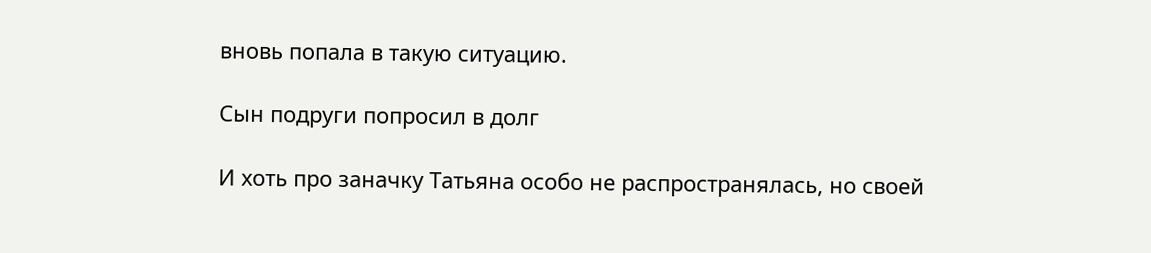вновь попала в такую ситуацию.

Сын подруги попросил в долг

И хоть про заначку Татьяна особо не распространялась, но своей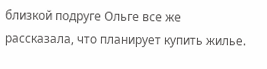близкой подруге Ольге все же рассказала, что планирует купить жилье.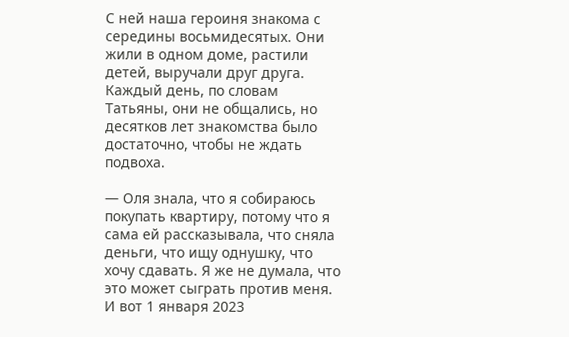С ней наша героиня знакома с середины восьмидесятых. Они жили в одном доме, растили детей, выручали друг друга. Каждый день, по словам Татьяны, они не общались, но десятков лет знакомства было достаточно, чтобы не ждать подвоха.

— Оля знала, что я собираюсь покупать квартиру, потому что я сама ей рассказывала, что сняла деньги, что ищу однушку, что хочу сдавать. Я же не думала, что это может сыграть против меня. И вот 1 января 2023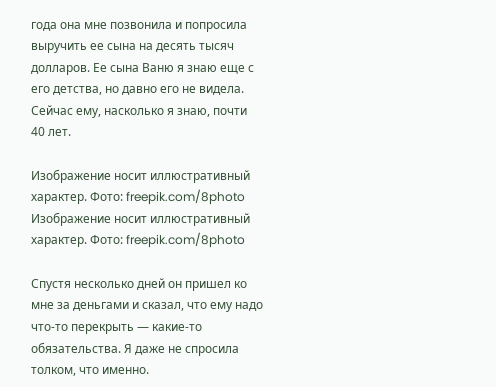года она мне позвонила и попросила выручить ее сына на десять тысяч долларов. Ее сына Ваню я знаю еще с его детства, но давно его не видела. Сейчас ему, насколько я знаю, почти 40 лет.

Изображение носит иллюстративный характер. Фото: freepik.com/8photo
Изображение носит иллюстративный характер. Фото: freepik.com/8photo

Спустя несколько дней он пришел ко мне за деньгами и сказал, что ему надо что-то перекрыть — какие-то обязательства. Я даже не спросила толком, что именно.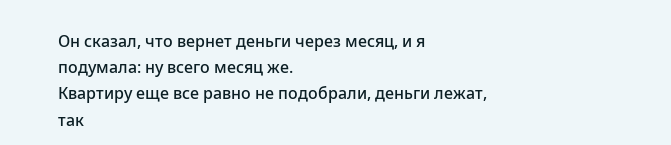Он сказал, что вернет деньги через месяц, и я подумала: ну всего месяц же.
Квартиру еще все равно не подобрали, деньги лежат, так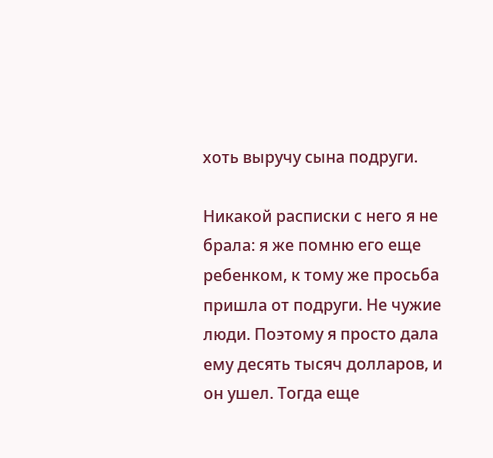хоть выручу сына подруги.

Никакой расписки с него я не брала: я же помню его еще ребенком, к тому же просьба пришла от подруги. Не чужие люди. Поэтому я просто дала ему десять тысяч долларов, и он ушел. Тогда еще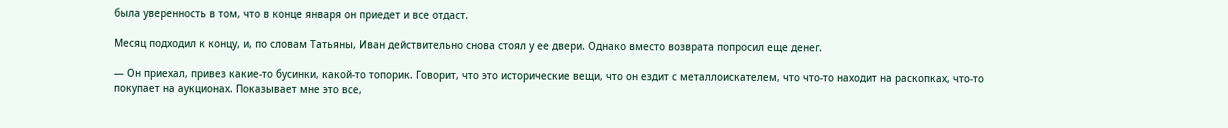была уверенность в том, что в конце января он приедет и все отдаст.

Месяц подходил к концу, и, по словам Татьяны, Иван действительно снова стоял у ее двери. Однако вместо возврата попросил еще денег.

— Он приехал, привез какие-то бусинки, какой-то топорик. Говорит, что это исторические вещи, что он ездит с металлоискателем, что что-то находит на раскопках, что-то покупает на аукционах. Показывает мне это все,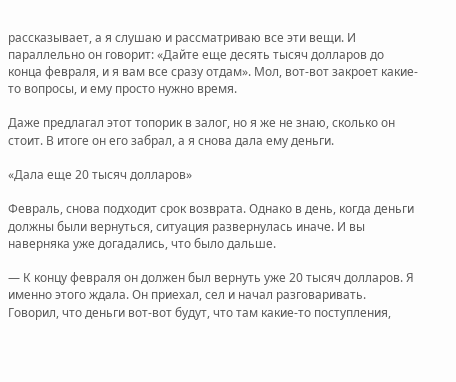рассказывает, а я слушаю и рассматриваю все эти вещи. И параллельно он говорит: «Дайте еще десять тысяч долларов до конца февраля, и я вам все сразу отдам». Мол, вот-вот закроет какие-то вопросы, и ему просто нужно время.

Даже предлагал этот топорик в залог, но я же не знаю, сколько он стоит. В итоге он его забрал, а я снова дала ему деньги.

«Дала еще 20 тысяч долларов»

Февраль, снова подходит срок возврата. Однако в день, когда деньги должны были вернуться, ситуация развернулась иначе. И вы наверняка уже догадались, что было дальше.

— К концу февраля он должен был вернуть уже 20 тысяч долларов. Я именно этого ждала. Он приехал, сел и начал разговаривать. Говорил, что деньги вот-вот будут, что там какие-то поступления,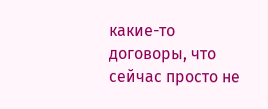какие-то договоры, что сейчас просто не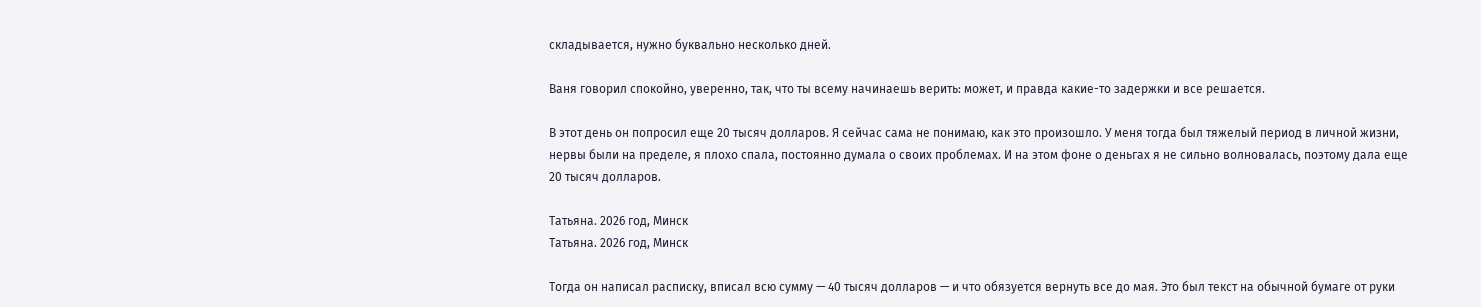складывается, нужно буквально несколько дней.

Ваня говорил спокойно, уверенно, так, что ты всему начинаешь верить: может, и правда какие-то задержки и все решается.

В этот день он попросил еще 20 тысяч долларов. Я сейчас сама не понимаю, как это произошло. У меня тогда был тяжелый период в личной жизни, нервы были на пределе, я плохо спала, постоянно думала о своих проблемах. И на этом фоне о деньгах я не сильно волновалась, поэтому дала еще 20 тысяч долларов.

Татьяна. 2026 год, Минск
Татьяна. 2026 год, Минск

Тогда он написал расписку, вписал всю сумму — 40 тысяч долларов — и что обязуется вернуть все до мая. Это был текст на обычной бумаге от руки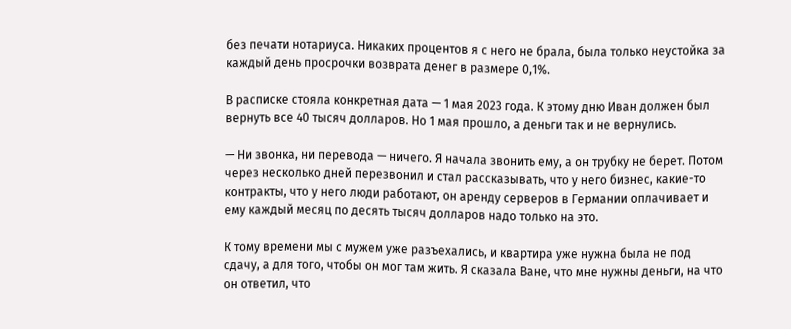без печати нотариуса. Никаких процентов я с него не брала, была только неустойка за каждый день просрочки возврата денег в размере 0,1%.

В расписке стояла конкретная дата — 1 мая 2023 года. К этому дню Иван должен был вернуть все 40 тысяч долларов. Но 1 мая прошло, а деньги так и не вернулись.

— Ни звонка, ни перевода — ничего. Я начала звонить ему, а он трубку не берет. Потом через несколько дней перезвонил и стал рассказывать, что у него бизнес, какие-то контракты, что у него люди работают, он аренду серверов в Германии оплачивает и ему каждый месяц по десять тысяч долларов надо только на это.

К тому времени мы с мужем уже разъехались, и квартира уже нужна была не под сдачу, а для того, чтобы он мог там жить. Я сказала Ване, что мне нужны деньги, на что он ответил, что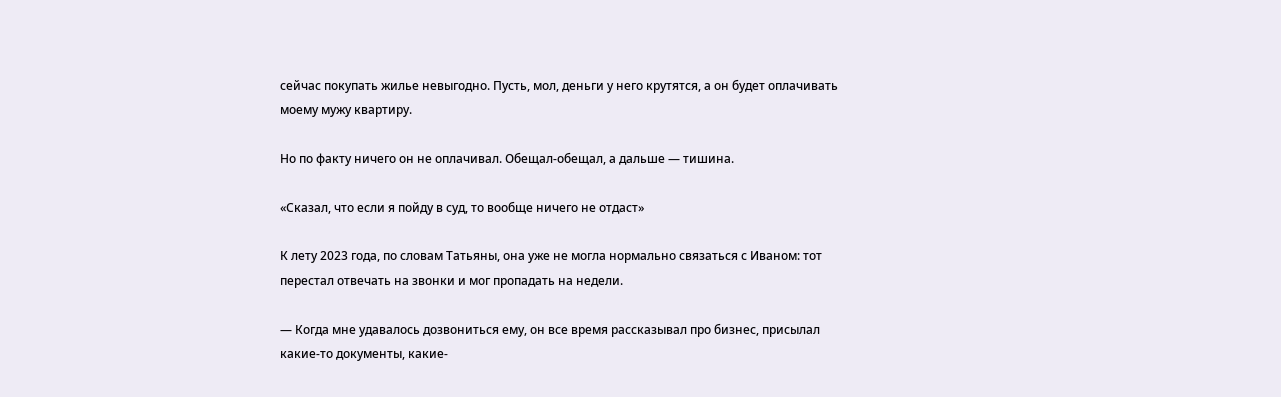сейчас покупать жилье невыгодно. Пусть, мол, деньги у него крутятся, а он будет оплачивать моему мужу квартиру.

Но по факту ничего он не оплачивал. Обещал-обещал, а дальше — тишина.

«Сказал, что если я пойду в суд, то вообще ничего не отдаст»

К лету 2023 года, по словам Татьяны, она уже не могла нормально связаться с Иваном: тот перестал отвечать на звонки и мог пропадать на недели.

— Когда мне удавалось дозвониться ему, он все время рассказывал про бизнес, присылал какие-то документы, какие-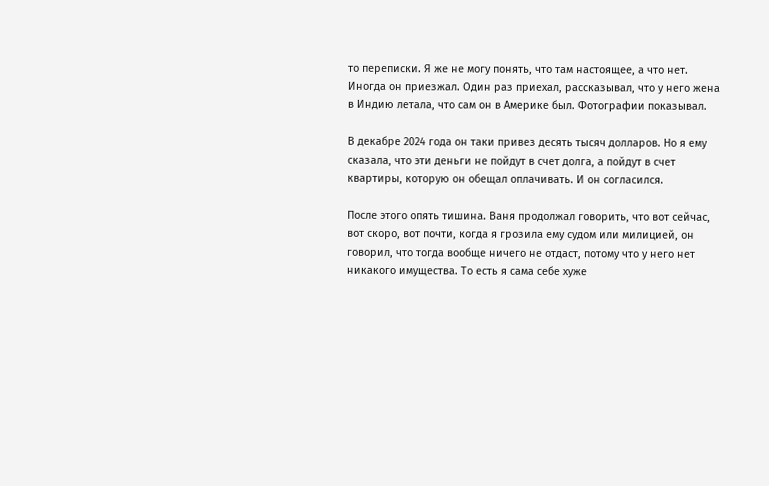то переписки. Я же не могу понять, что там настоящее, а что нет. Иногда он приезжал. Один раз приехал, рассказывал, что у него жена в Индию летала, что сам он в Америке был. Фотографии показывал.

В декабре 2024 года он таки привез десять тысяч долларов. Но я ему сказала, что эти деньги не пойдут в счет долга, а пойдут в счет квартиры, которую он обещал оплачивать. И он согласился.

После этого опять тишина. Ваня продолжал говорить, что вот сейчас, вот скоро, вот почти, когда я грозила ему судом или милицией, он говорил, что тогда вообще ничего не отдаст, потому что у него нет никакого имущества. То есть я сама себе хуже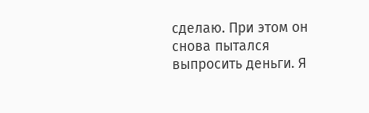сделаю. При этом он снова пытался выпросить деньги. Я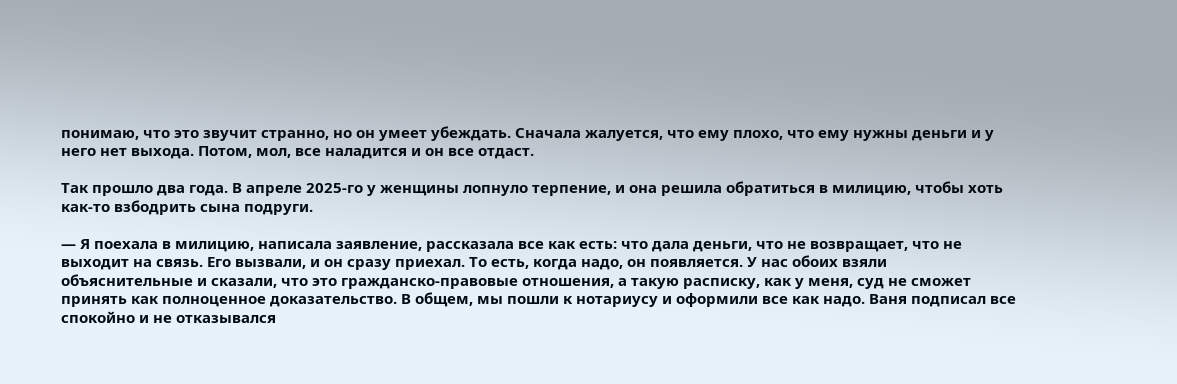понимаю, что это звучит странно, но он умеет убеждать. Сначала жалуется, что ему плохо, что ему нужны деньги и у него нет выхода. Потом, мол, все наладится и он все отдаст.

Так прошло два года. В апреле 2025-го у женщины лопнуло терпение, и она решила обратиться в милицию, чтобы хоть как-то взбодрить сына подруги.

— Я поехала в милицию, написала заявление, рассказала все как есть: что дала деньги, что не возвращает, что не выходит на связь. Его вызвали, и он сразу приехал. То есть, когда надо, он появляется. У нас обоих взяли объяснительные и сказали, что это гражданско-правовые отношения, а такую расписку, как у меня, суд не сможет принять как полноценное доказательство. В общем, мы пошли к нотариусу и оформили все как надо. Ваня подписал все спокойно и не отказывался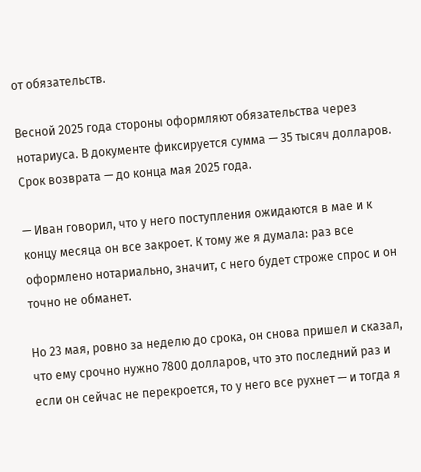от обязательств.

Весной 2025 года стороны оформляют обязательства через нотариуса. В документе фиксируется сумма — 35 тысяч долларов. Срок возврата — до конца мая 2025 года.

— Иван говорил, что у него поступления ожидаются в мае и к концу месяца он все закроет. К тому же я думала: раз все оформлено нотариально, значит, с него будет строже спрос и он точно не обманет.

Но 23 мая, ровно за неделю до срока, он снова пришел и сказал, что ему срочно нужно 7800 долларов, что это последний раз и если он сейчас не перекроется, то у него все рухнет — и тогда я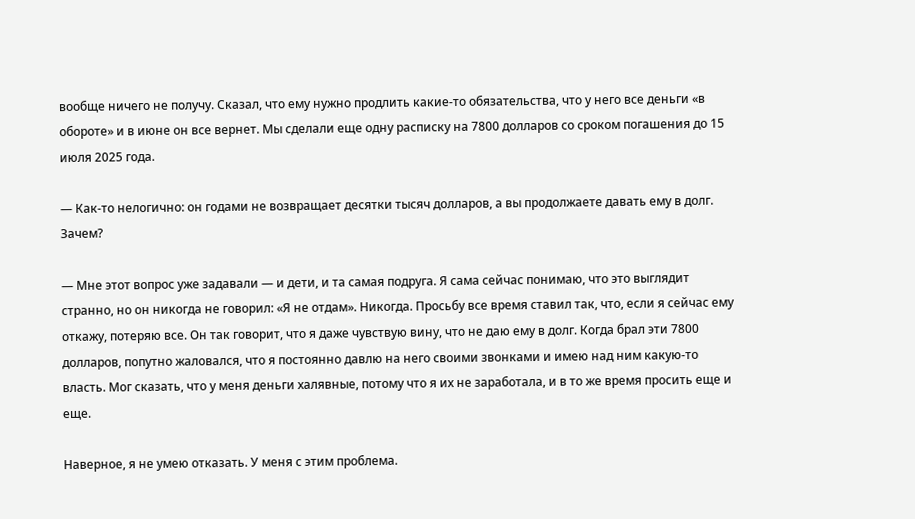вообще ничего не получу. Сказал, что ему нужно продлить какие-то обязательства, что у него все деньги «в обороте» и в июне он все вернет. Мы сделали еще одну расписку на 7800 долларов со сроком погашения до 15 июля 2025 года.

— Как-то нелогично: он годами не возвращает десятки тысяч долларов, а вы продолжаете давать ему в долг. Зачем?

— Мне этот вопрос уже задавали — и дети, и та самая подруга. Я сама сейчас понимаю, что это выглядит странно, но он никогда не говорил: «Я не отдам». Никогда. Просьбу все время ставил так, что, если я сейчас ему откажу, потеряю все. Он так говорит, что я даже чувствую вину, что не даю ему в долг. Когда брал эти 7800 долларов, попутно жаловался, что я постоянно давлю на него своими звонками и имею над ним какую-то власть. Мог сказать, что у меня деньги халявные, потому что я их не заработала, и в то же время просить еще и еще.

Наверное, я не умею отказать. У меня с этим проблема.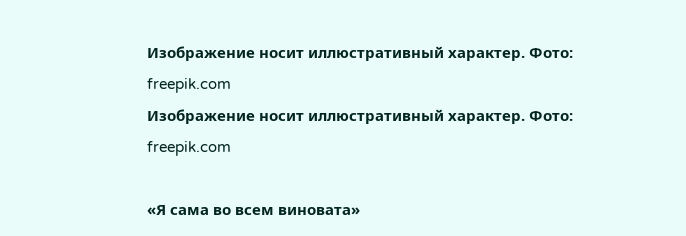Изображение носит иллюстративный характер. Фото: freepik.com
Изображение носит иллюстративный характер. Фото: freepik.com

«Я сама во всем виновата»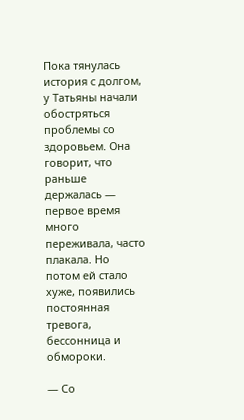Пока тянулась история с долгом, у Татьяны начали обостряться проблемы со здоровьем. Она говорит, что раньше держалась — первое время много переживала, часто плакала. Но потом ей стало хуже, появились постоянная тревога, бессонница и обмороки.

— Со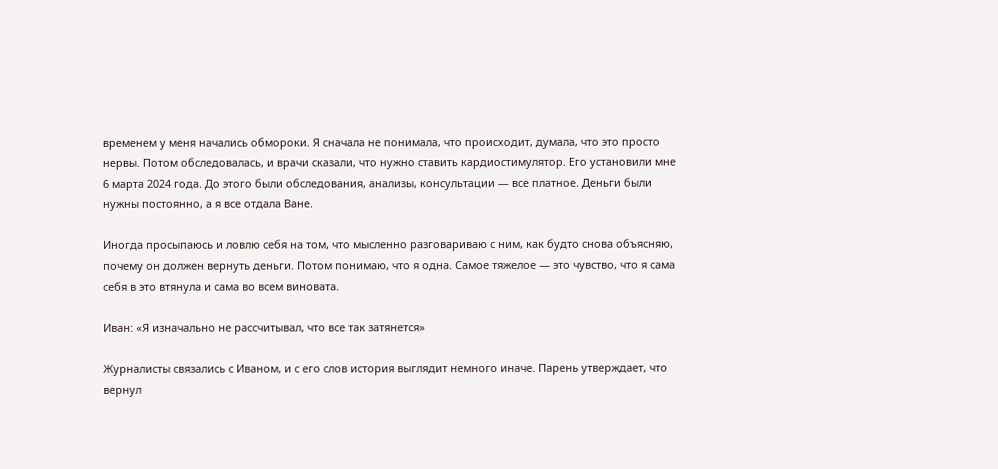временем у меня начались обмороки. Я сначала не понимала, что происходит, думала, что это просто нервы. Потом обследовалась, и врачи сказали, что нужно ставить кардиостимулятор. Его установили мне 6 марта 2024 года. До этого были обследования, анализы, консультации — все платное. Деньги были нужны постоянно, а я все отдала Ване.

Иногда просыпаюсь и ловлю себя на том, что мысленно разговариваю с ним, как будто снова объясняю, почему он должен вернуть деньги. Потом понимаю, что я одна. Самое тяжелое — это чувство, что я сама себя в это втянула и сама во всем виновата.

Иван: «Я изначально не рассчитывал, что все так затянется»

Журналисты связались с Иваном, и с его слов история выглядит немного иначе. Парень утверждает, что вернул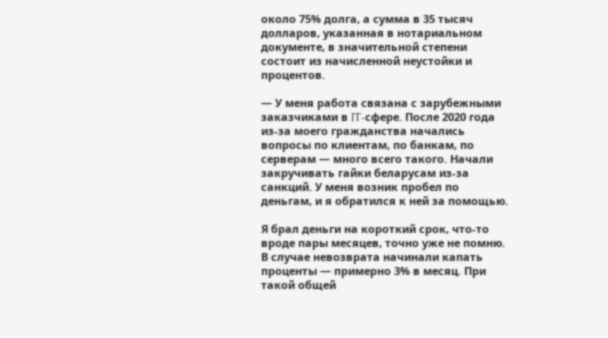около 75% долга, а сумма в 35 тысяч долларов, указанная в нотариальном документе, в значительной степени состоит из начисленной неустойки и процентов.

— У меня работа связана с зарубежными заказчиками в IT-сфере. После 2020 года из-за моего гражданства начались вопросы по клиентам, по банкам, по серверам — много всего такого. Начали закручивать гайки беларусам из-за санкций. У меня возник пробел по деньгам, и я обратился к ней за помощью.

Я брал деньги на короткий срок, что-то вроде пары месяцев, точно уже не помню. В случае невозврата начинали капать проценты — примерно 3% в месяц. При такой общей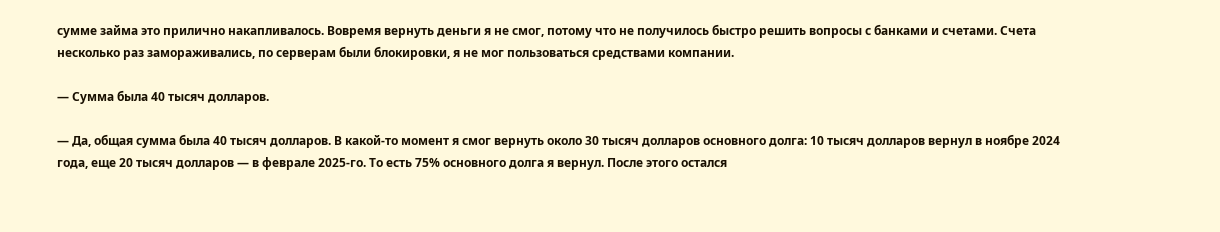сумме займа это прилично накапливалось. Вовремя вернуть деньги я не смог, потому что не получилось быстро решить вопросы с банками и счетами. Счета несколько раз замораживались, по серверам были блокировки, я не мог пользоваться средствами компании.

— Сумма была 40 тысяч долларов.

— Да, общая сумма была 40 тысяч долларов. В какой-то момент я смог вернуть около 30 тысяч долларов основного долга: 10 тысяч долларов вернул в ноябре 2024 года, еще 20 тысяч долларов — в феврале 2025-го. То есть 75% основного долга я вернул. После этого остался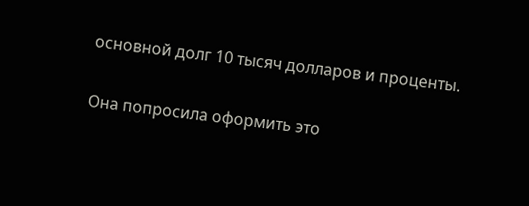основной долг 10 тысяч долларов и проценты.

Она попросила оформить это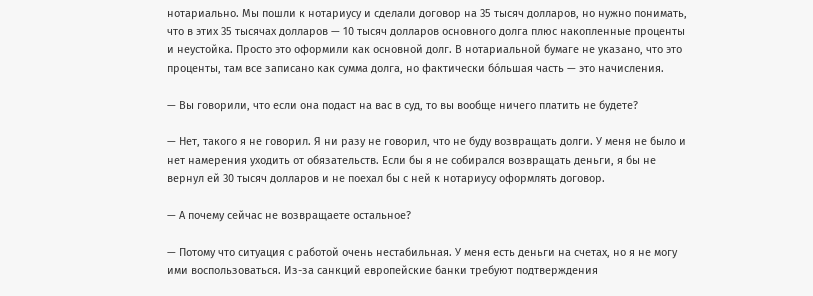нотариально. Мы пошли к нотариусу и сделали договор на 35 тысяч долларов, но нужно понимать, что в этих 35 тысячах долларов — 10 тысяч долларов основного долга плюс накопленные проценты и неустойка. Просто это оформили как основной долг. В нотариальной бумаге не указано, что это проценты, там все записано как сумма долга, но фактически бо́льшая часть — это начисления.

— Вы говорили, что если она подаст на вас в суд, то вы вообще ничего платить не будете?

— Нет, такого я не говорил. Я ни разу не говорил, что не буду возвращать долги. У меня не было и нет намерения уходить от обязательств. Если бы я не собирался возвращать деньги, я бы не вернул ей 30 тысяч долларов и не поехал бы с ней к нотариусу оформлять договор.

— А почему сейчас не возвращаете остальное?

— Потому что ситуация с работой очень нестабильная. У меня есть деньги на счетах, но я не могу ими воспользоваться. Из-за санкций европейские банки требуют подтверждения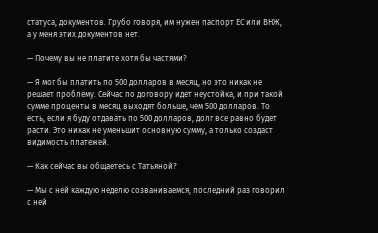статуса, документов. Грубо говоря, им нужен паспорт ЕС или ВНЖ, а у меня этих документов нет.

— Почему вы не платите хотя бы частями?

— Я мог бы платить по 500 долларов в месяц, но это никак не решает проблему. Сейчас по договору идет неустойка, и при такой сумме проценты в месяц выходят больше, чем 500 долларов. То есть, если я буду отдавать по 500 долларов, долг все равно будет расти. Это никак не уменьшит основную сумму, а только создаст видимость платежей.

— Как сейчас вы общаетесь с Татьяной?

— Мы с ней каждую неделю созваниваемся, последний раз говорил с ней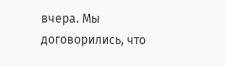вчера. Мы договорились, что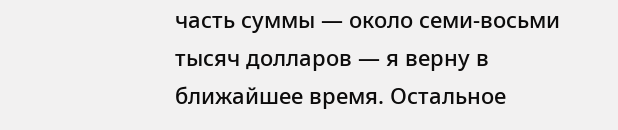часть суммы — около семи-восьми тысяч долларов — я верну в ближайшее время. Остальное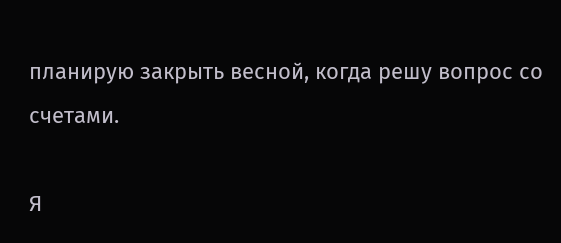планирую закрыть весной, когда решу вопрос со счетами.

Я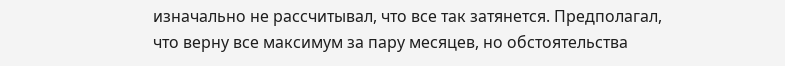изначально не рассчитывал, что все так затянется. Предполагал, что верну все максимум за пару месяцев, но обстоятельства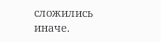сложились иначе.